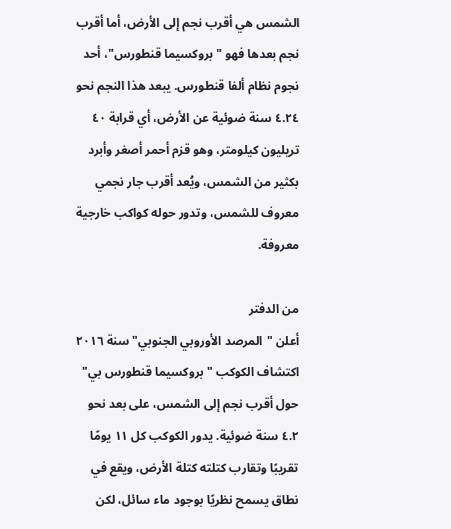الشمس هي أقرب نجم إلى الأرض، أما أقرب نجم بعدها فهو "بروكسيما قنطورس"، أحد نجوم نظام ألفا قنطورس. يبعد هذا النجم نحو ٤.٢٤ سنة ضوئية عن الأرض، أي قرابة ٤٠ تريليون كيلومتر، وهو قزم أحمر أصغر وأبرد بكثير من الشمس، ويُعد أقرب جار نجمي معروف للشمس، وتدور حوله كواكب خارجية معروفة.

من الدفتر
أعلن "المرصد الأوروبي الجنوبي" سنة ٢٠١٦ اكتشاف الكوكب "بروكسيما قنطورس بي" حول أقرب نجم إلى الشمس، على بعد نحو ٤.٢ سنة ضوئية. يدور الكوكب كل ١١ يومًا تقريبًا وتقارب كتلته كتلة الأرض، ويقع في نطاق يسمح نظريًا بوجود ماء سائل، لكن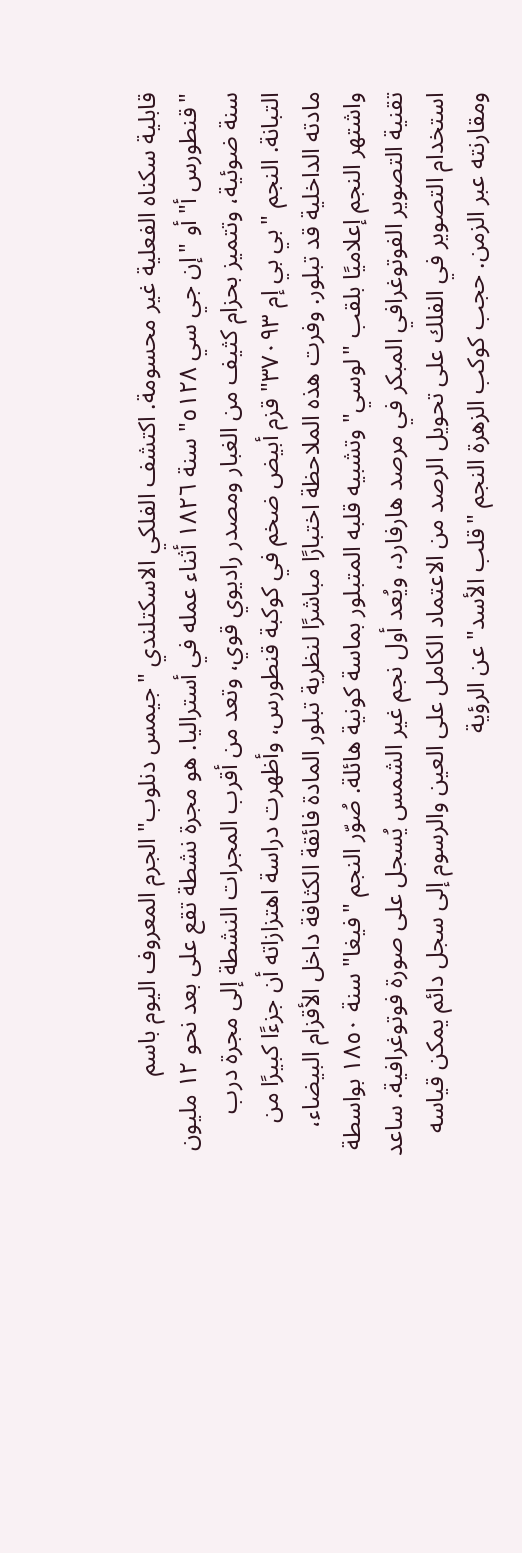قابلية سكناه الفعلية غير محسومة. اكتشف الفلكي الاسكتلندي "جيمس دنلوب" الجرم المعروف اليوم باسم "قنطورس أ" أو "إن جي سي ٥١٢٨" سنة ١٨٢٦ أثناء عمله في أستراليا. هو مجرة نشطة تقع على بعد نحو ١٢ مليون سنة ضوئية، وتتميز بحزام كثيف من الغبار ومصدر راديوي قوي، وتعد من أقرب المجرات النشطة إلى مجرة درب التبانة. النجم "بي بي إم ٣٧٠٩٣" قزم أبيض ضخم في كوكبة قنطورس، وأظهرت دراسة اهتزازاته أن جزءًا كبيرًا من مادته الداخلية قد تبلور. وفرت هذه الملاحظة اختبارًا مباشرًا لنظرية تبلور المادة فائقة الكثافة داخل الأقزام البيضاء، واشتهر النجم إعلاميًا بلقب "لوسي" وتشبيه قلبه المتبلور بماسة كونية هائلة. صُوّر النجم "فيغا" سنة ١٨٥٠ بواسطة تقنية التصوير الفوتوغرافي المبكر في مرصد هارفارد، ويُعد أول نجم غير الشمس يُسجل على صورة فوتوغرافية. ساعد استخدام التصوير في الفلك على تحويل الرصد من الاعتماد الكامل على العين والرسوم إلى سجل دائم يمكن قياسه ومقارنته عبر الزمن. حجب كوكب الزهرة النجم "قلب الأسد" عن الرؤية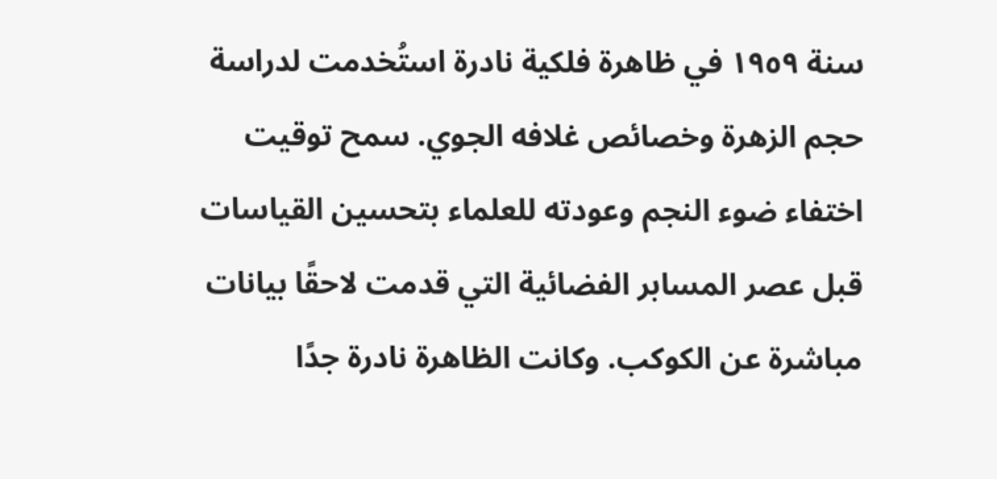سنة ١٩٥٩ في ظاهرة فلكية نادرة استُخدمت لدراسة حجم الزهرة وخصائص غلافه الجوي. سمح توقيت اختفاء ضوء النجم وعودته للعلماء بتحسين القياسات قبل عصر المسابر الفضائية التي قدمت لاحقًا بيانات مباشرة عن الكوكب. وكانت الظاهرة نادرة جدًا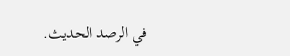في الرصد الحديث.